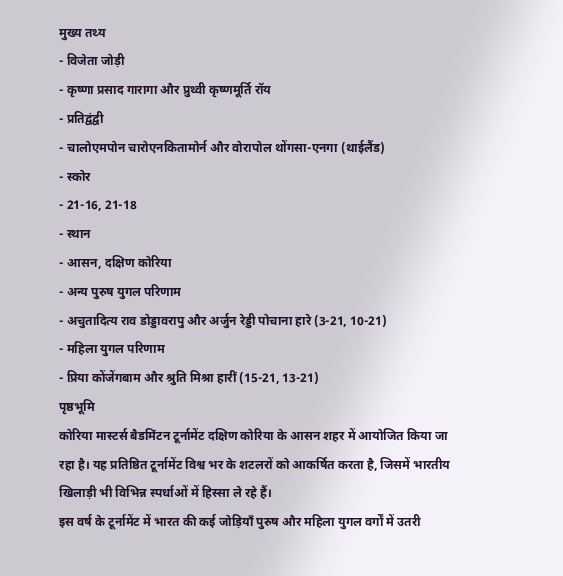मुख्य तथ्य
- विजेता जोड़ी
- कृष्णा प्रसाद गारागा और प्रुथ्वी कृष्णमूर्ति रॉय
- प्रतिद्वंद्वी
- चालोएमपोन चारोएनकितामोर्न और वोरापोल थोंगसा-एनगा (थाईलैंड)
- स्कोर
- 21-16, 21-18
- स्थान
- आसन, दक्षिण कोरिया
- अन्य पुरुष युगल परिणाम
- अचुतादित्य राव डोड्डावरापु और अर्जुन रेड्डी पोचाना हारे (3-21, 10-21)
- महिला युगल परिणाम
- प्रिया कोंजेंगबाम और श्रुति मिश्रा हारीं (15-21, 13-21)
पृष्ठभूमि
कोरिया मास्टर्स बैडमिंटन टूर्नामेंट दक्षिण कोरिया के आसन शहर में आयोजित किया जा रहा है। यह प्रतिष्ठित टूर्नामेंट विश्व भर के शटलरों को आकर्षित करता है, जिसमें भारतीय खिलाड़ी भी विभिन्न स्पर्धाओं में हिस्सा ले रहे हैं।
इस वर्ष के टूर्नामेंट में भारत की कई जोड़ियाँ पुरुष और महिला युगल वर्गों में उतरी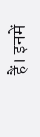हैं। इनमें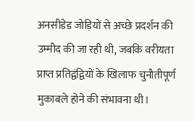अनसीडेड जोड़ियों से अच्छे प्रदर्शन की उम्मीद की जा रही थी, जबकि वरीयता प्राप्त प्रतिद्वंद्वियों के खिलाफ चुनौतीपूर्ण मुकाबले होने की संभावना थी।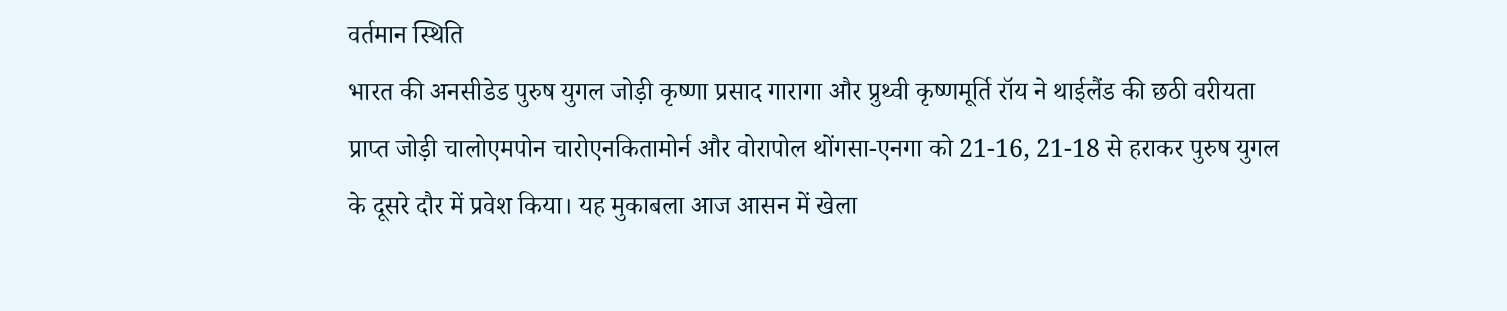वर्तमान स्थिति
भारत की अनसीडेड पुरुष युगल जोड़ी कृष्णा प्रसाद गारागा और प्रुथ्वी कृष्णमूर्ति रॉय ने थाईलैंड की छठी वरीयता प्राप्त जोड़ी चालोएमपोन चारोएनकितामोर्न और वोरापोल थोंगसा-एनगा को 21-16, 21-18 से हराकर पुरुष युगल के दूसरे दौर में प्रवेश किया। यह मुकाबला आज आसन में खेला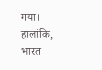गया।
हालांकि, भारत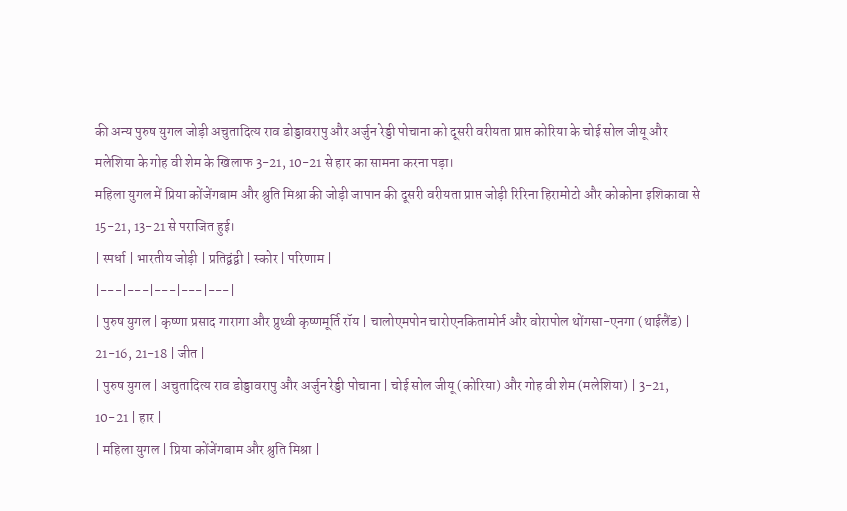की अन्य पुरुष युगल जोड़ी अचुतादित्य राव डोड्डावरापु और अर्जुन रेड्डी पोचाना को दूसरी वरीयता प्राप्त कोरिया के चोई सोल जीयू और मलेशिया के गोह वी शेम के खिलाफ 3-21, 10-21 से हार का सामना करना पड़ा।
महिला युगल में प्रिया कोंजेंगबाम और श्रुति मिश्रा की जोड़ी जापान की दूसरी वरीयता प्राप्त जोड़ी रिरिना हिरामोटो और कोकोना इशिकावा से 15-21, 13-21 से पराजित हुई।
| स्पर्धा | भारतीय जोड़ी | प्रतिद्वंद्वी | स्कोर | परिणाम |
|---|---|---|---|---|
| पुरुष युगल | कृष्णा प्रसाद गारागा और प्रुथ्वी कृष्णमूर्ति रॉय | चालोएमपोन चारोएनकितामोर्न और वोरापोल थोंगसा-एनगा (थाईलैंड) | 21-16, 21-18 | जीत |
| पुरुष युगल | अचुतादित्य राव डोड्डावरापु और अर्जुन रेड्डी पोचाना | चोई सोल जीयू (कोरिया) और गोह वी शेम (मलेशिया) | 3-21, 10-21 | हार |
| महिला युगल | प्रिया कोंजेंगबाम और श्रुति मिश्रा |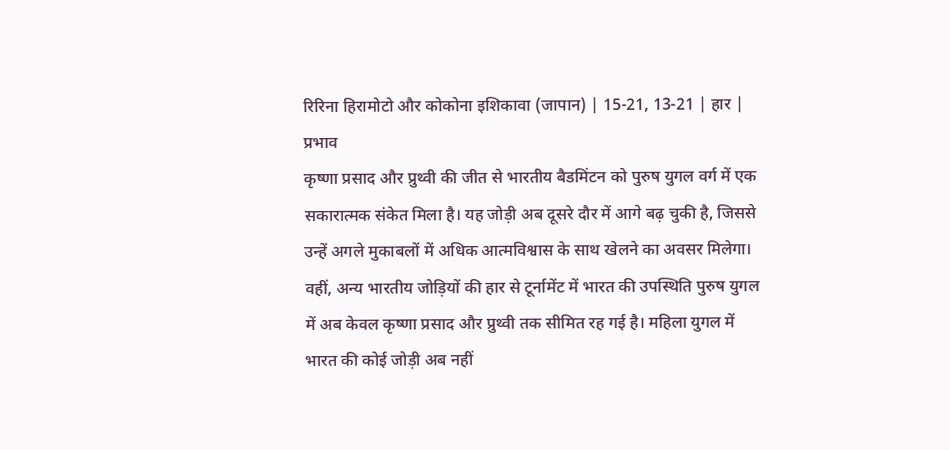रिरिना हिरामोटो और कोकोना इशिकावा (जापान) | 15-21, 13-21 | हार |
प्रभाव
कृष्णा प्रसाद और प्रुथ्वी की जीत से भारतीय बैडमिंटन को पुरुष युगल वर्ग में एक सकारात्मक संकेत मिला है। यह जोड़ी अब दूसरे दौर में आगे बढ़ चुकी है, जिससे उन्हें अगले मुकाबलों में अधिक आत्मविश्वास के साथ खेलने का अवसर मिलेगा।
वहीं, अन्य भारतीय जोड़ियों की हार से टूर्नामेंट में भारत की उपस्थिति पुरुष युगल में अब केवल कृष्णा प्रसाद और प्रुथ्वी तक सीमित रह गई है। महिला युगल में भारत की कोई जोड़ी अब नहीं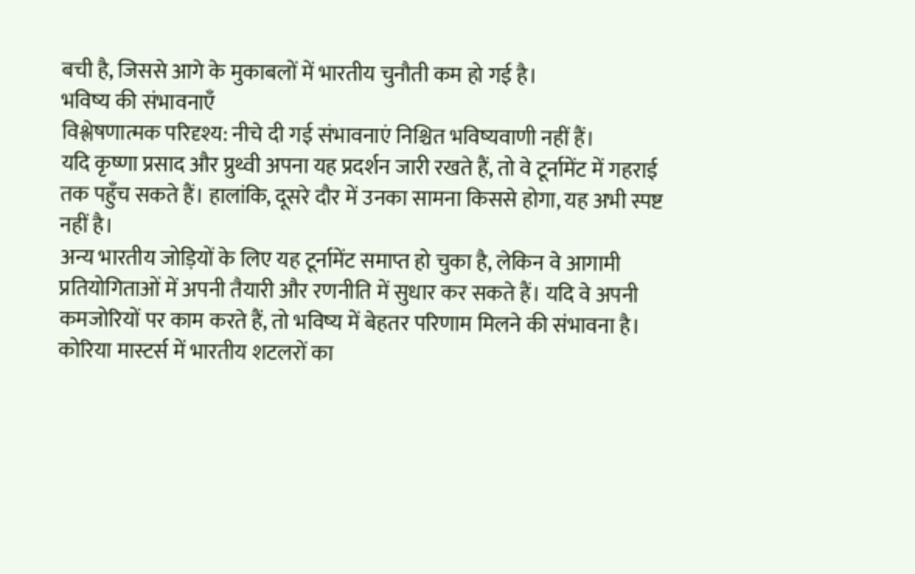बची है, जिससे आगे के मुकाबलों में भारतीय चुनौती कम हो गई है।
भविष्य की संभावनाएँ
विश्लेषणात्मक परिदृश्य: नीचे दी गई संभावनाएं निश्चित भविष्यवाणी नहीं हैं।
यदि कृष्णा प्रसाद और प्रुथ्वी अपना यह प्रदर्शन जारी रखते हैं, तो वे टूर्नामेंट में गहराई तक पहुँच सकते हैं। हालांकि, दूसरे दौर में उनका सामना किससे होगा, यह अभी स्पष्ट नहीं है।
अन्य भारतीय जोड़ियों के लिए यह टूर्नामेंट समाप्त हो चुका है, लेकिन वे आगामी प्रतियोगिताओं में अपनी तैयारी और रणनीति में सुधार कर सकते हैं। यदि वे अपनी कमजोरियों पर काम करते हैं, तो भविष्य में बेहतर परिणाम मिलने की संभावना है।
कोरिया मास्टर्स में भारतीय शटलरों का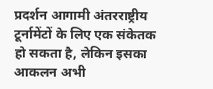प्रदर्शन आगामी अंतरराष्ट्रीय टूर्नामेंटों के लिए एक संकेतक हो सकता है, लेकिन इसका आकलन अभी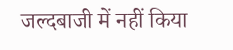जल्दबाजी में नहीं किया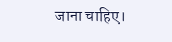जाना चाहिए।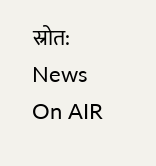स्रोत: News On AIR